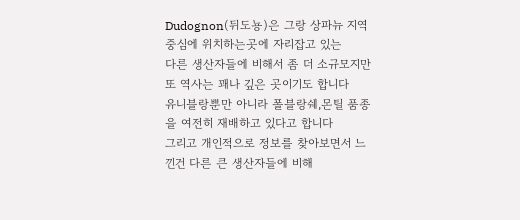Dudognon(뒤도뇽)은 그랑 상파뉴 지역 중심에 위치하는곳에 자리잡고 있는
다른 생산자들에 비해서 좀 더 소규모지만 또 역사는 꽤나 깊은 곳이기도 합니다
유니블랑뿐만 아니라 폴블랑쉐,몬틸 품종을 여전히 재배하고 있다고 합니다
그리고 개인적으로 정보를 찾아보면서 느낀건 다른 큰 생산자들에 비해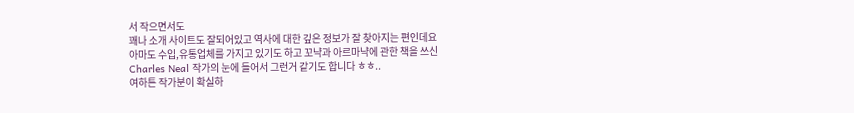서 작으면서도
꽤나 소개 사이트도 잘되어있고 역사에 대한 깊은 정보가 잘 찾아지는 편인데요
아마도 수입,유통업체를 가지고 있기도 하고 꼬냑과 아르마냑에 관한 책을 쓰신
Charles Neal 작가의 눈에 들어서 그런거 같기도 합니다 ㅎㅎ..
여하튼 작가분이 확실하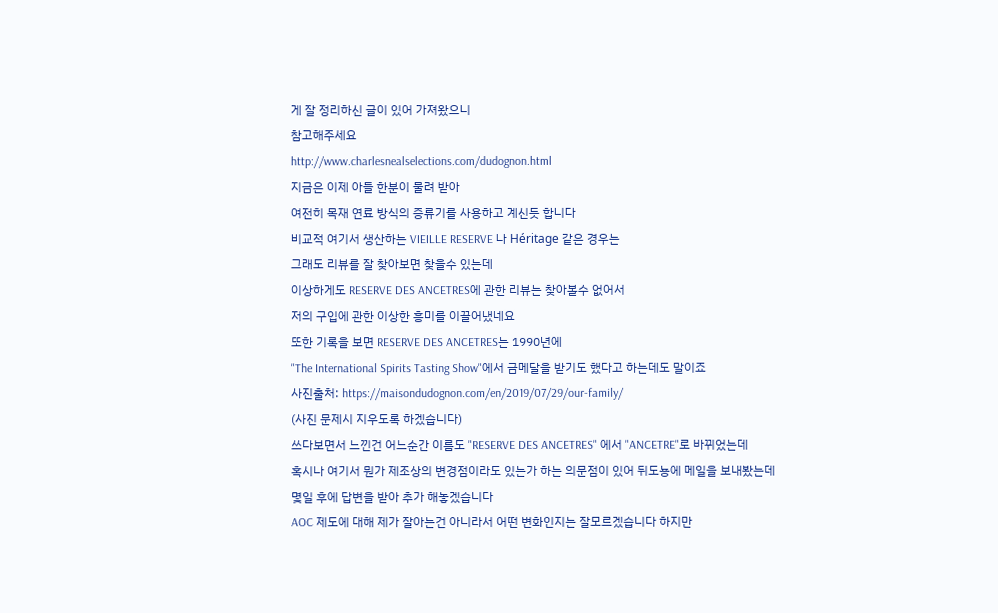게 잘 정리하신 글이 있어 가져왔으니
참고해주세요
http://www.charlesnealselections.com/dudognon.html
지금은 이제 아들 한분이 물려 받아
여전히 목재 연료 방식의 증류기를 사용하고 계신듯 합니다
비교적 여기서 생산하는 VIEILLE RESERVE 나 Héritage 같은 경우는
그래도 리뷰를 잘 찾아보면 찾을수 있는데
이상하게도 RESERVE DES ANCETRES에 관한 리뷰는 찾아볼수 없어서
저의 구입에 관한 이상한 흥미를 이끌어냈네요
또한 기록을 보면 RESERVE DES ANCETRES는 1990년에
"The International Spirits Tasting Show"에서 금메달을 받기도 했다고 하는데도 말이죠
사진출처: https://maisondudognon.com/en/2019/07/29/our-family/
(사진 문제시 지우도록 하겠습니다)
쓰다보면서 느낀건 어느순간 이름도 "RESERVE DES ANCETRES" 에서 "ANCETRE"로 바뀌었는데
혹시나 여기서 뭔가 제조상의 변경점이라도 있는가 하는 의문점이 있어 뒤도뇽에 메일을 보내봤는데
몇일 후에 답변을 받아 추가 해놓겠습니다
AOC 제도에 대해 제가 잘아는건 아니라서 어떤 변화인지는 잘모르겠습니다 하지만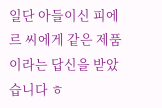일단 아들이신 피에르 씨에게 같은 제품이라는 답신을 받았습니다 ㅎ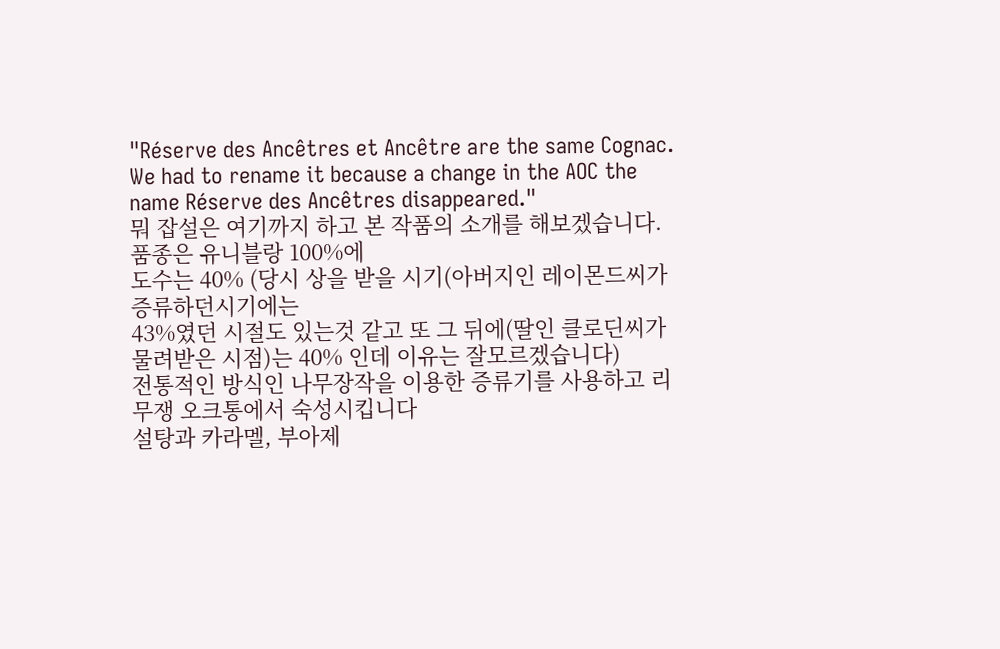"Réserve des Ancêtres et Ancêtre are the same Cognac.
We had to rename it because a change in the AOC the name Réserve des Ancêtres disappeared."
뭐 잡설은 여기까지 하고 본 작품의 소개를 해보겠습니다.
품종은 유니블랑 100%에
도수는 40% (당시 상을 받을 시기(아버지인 레이몬드씨가 증류하던시기에는
43%였던 시절도 있는것 같고 또 그 뒤에(딸인 클로딘씨가 물려받은 시점)는 40% 인데 이유는 잘모르겠습니다)
전통적인 방식인 나무장작을 이용한 증류기를 사용하고 리무쟁 오크통에서 숙성시킵니다
설탕과 카라멜, 부아제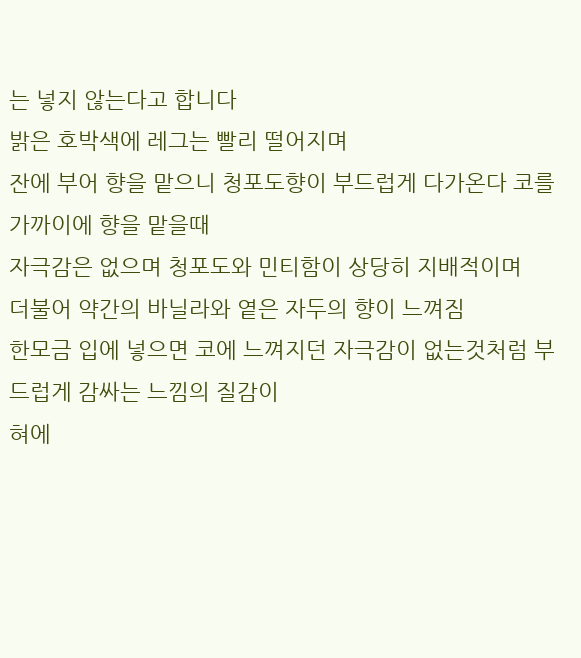는 넣지 않는다고 합니다
밝은 호박색에 레그는 빨리 떨어지며
잔에 부어 향을 맡으니 청포도향이 부드럽게 다가온다 코를 가까이에 향을 맡을때
자극감은 없으며 청포도와 민티함이 상당히 지배적이며
더불어 약간의 바닐라와 옅은 자두의 향이 느껴짐
한모금 입에 넣으면 코에 느껴지던 자극감이 없는것처럼 부드럽게 감싸는 느낌의 질감이
혀에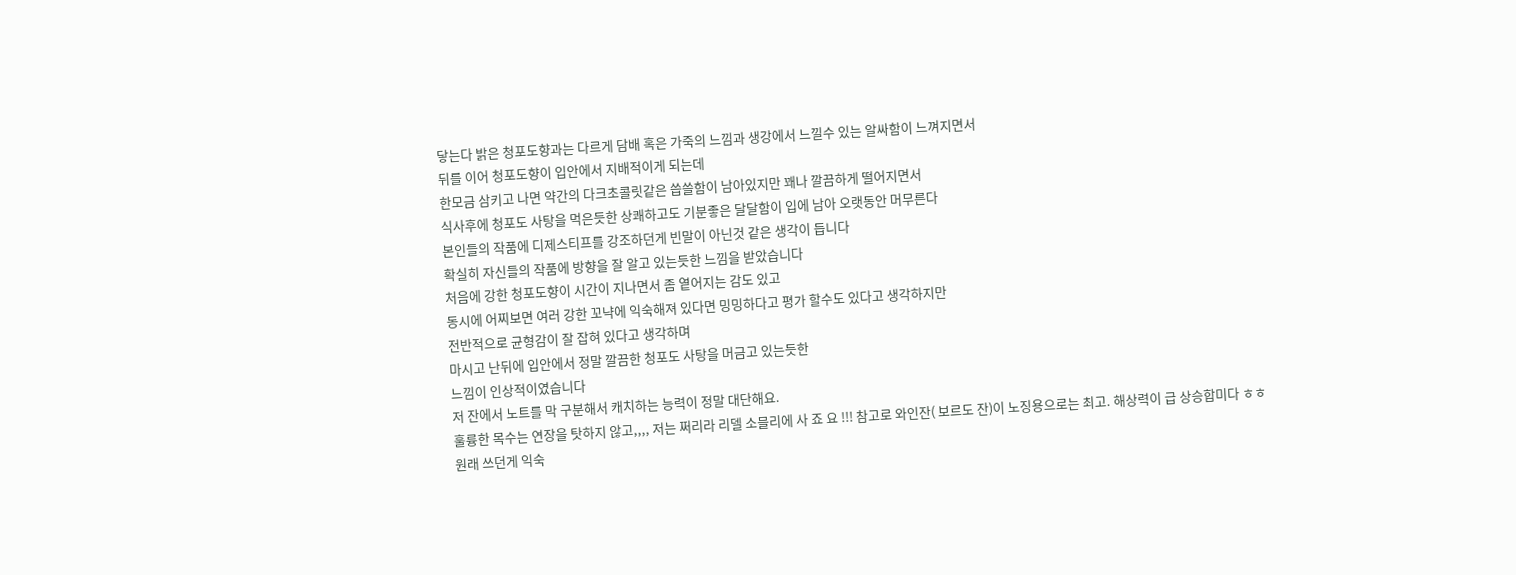닿는다 밝은 청포도향과는 다르게 담배 혹은 가죽의 느낌과 생강에서 느낄수 있는 알싸함이 느껴지면서
뒤를 이어 청포도향이 입안에서 지배적이게 되는데
한모금 삼키고 나면 약간의 다크초콜릿같은 씁쓸함이 남아있지만 꽤나 깔끔하게 떨어지면서
식사후에 청포도 사탕을 먹은듯한 상쾌하고도 기분좋은 달달함이 입에 남아 오랫동안 머무른다
본인들의 작품에 디제스티프를 강조하던게 빈말이 아닌것 같은 생각이 듭니다
확실히 자신들의 작품에 방향을 잘 알고 있는듯한 느낌을 받았습니다
처음에 강한 청포도향이 시간이 지나면서 좀 옅어지는 감도 있고
동시에 어찌보면 여러 강한 꼬냑에 익숙해져 있다면 밍밍하다고 평가 할수도 있다고 생각하지만
전반적으로 균형감이 잘 잡혀 있다고 생각하며
마시고 난뒤에 입안에서 정말 깔끔한 청포도 사탕을 머금고 있는듯한
느낌이 인상적이였습니다
저 잔에서 노트를 막 구분해서 캐치하는 능력이 정말 대단해요.
훌륭한 목수는 연장을 탓하지 않고,,,, 저는 쩌리라 리델 소믈리에 사 죠 요 !!! 참고로 와인잔( 보르도 잔)이 노징용으로는 최고. 해상력이 급 상승합미다 ㅎㅎ
원래 쓰던게 익숙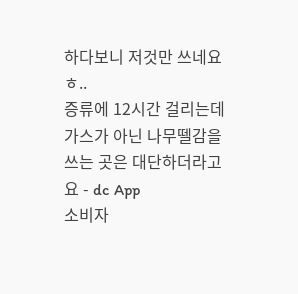하다보니 저것만 쓰네요 ㅎ..
증류에 12시간 걸리는데 가스가 아닌 나무뗄감을 쓰는 곳은 대단하더라고요 - dc App
소비자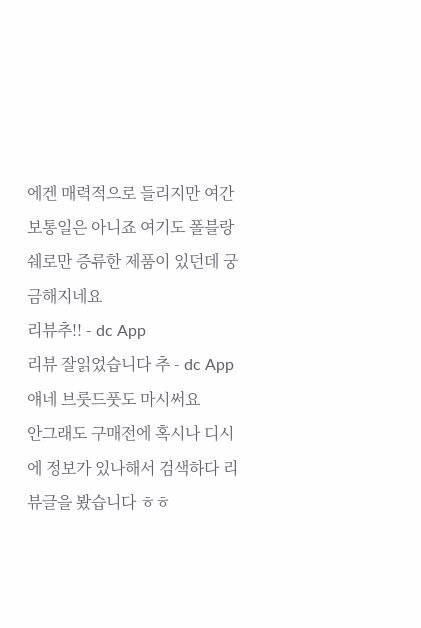에겐 매력적으로 들리지만 여간 보통일은 아니죠 여기도 폴블랑쉐로만 증류한 제품이 있던데 궁금해지네요
리뷰추!! - dc App
리뷰 잘읽었습니다 추 - dc App
얘네 브룻드풋도 마시써요
안그래도 구매전에 혹시나 디시에 정보가 있나해서 검색하다 리뷰글을 봤습니다 ㅎㅎ